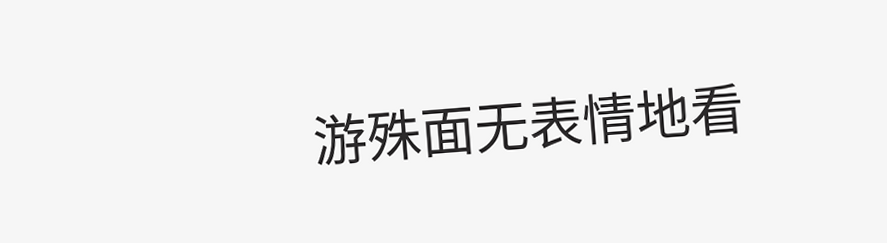游殊面无表情地看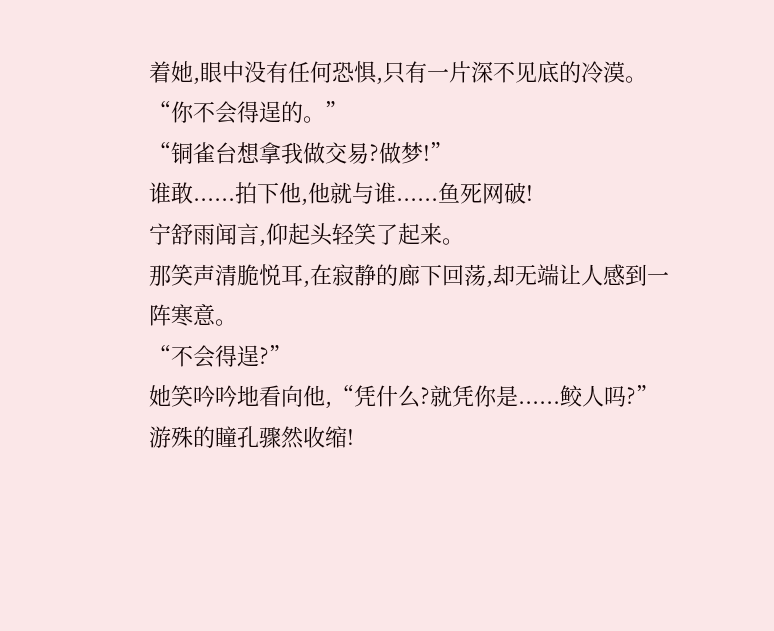着她,眼中没有任何恐惧,只有一片深不见底的冷漠。
“你不会得逞的。”
“铜雀台想拿我做交易?做梦!”
谁敢......拍下他,他就与谁......鱼死网破!
宁舒雨闻言,仰起头轻笑了起来。
那笑声清脆悦耳,在寂静的廊下回荡,却无端让人感到一阵寒意。
“不会得逞?”
她笑吟吟地看向他,“凭什么?就凭你是......鲛人吗?”
游殊的瞳孔骤然收缩!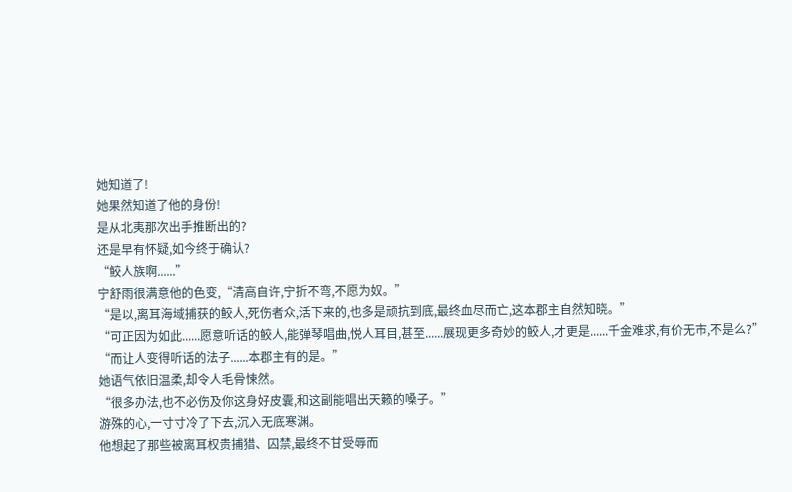她知道了!
她果然知道了他的身份!
是从北夷那次出手推断出的?
还是早有怀疑,如今终于确认?
“鲛人族啊......”
宁舒雨很满意他的色变,“清高自许,宁折不弯,不愿为奴。”
“是以,离耳海域捕获的鲛人,死伤者众,活下来的,也多是顽抗到底,最终血尽而亡,这本郡主自然知晓。”
“可正因为如此......愿意听话的鲛人,能弹琴唱曲,悦人耳目,甚至......展现更多奇妙的鲛人,才更是......千金难求,有价无市,不是么?”
“而让人变得听话的法子......本郡主有的是。”
她语气依旧温柔,却令人毛骨悚然。
“很多办法,也不必伤及你这身好皮囊,和这副能唱出天籁的嗓子。”
游殊的心,一寸寸冷了下去,沉入无底寒渊。
他想起了那些被离耳权贵捕猎、囚禁,最终不甘受辱而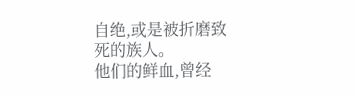自绝,或是被折磨致死的族人。
他们的鲜血,曾经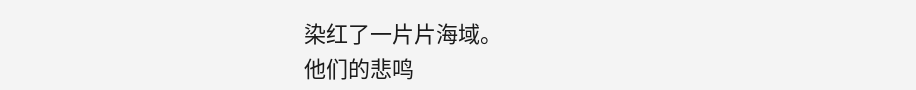染红了一片片海域。
他们的悲鸣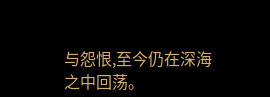与怨恨,至今仍在深海之中回荡。